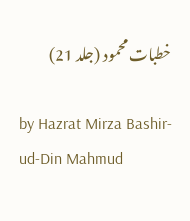خطبات محمود (جلد 21)

by Hazrat Mirza Bashir-ud-Din Mahmud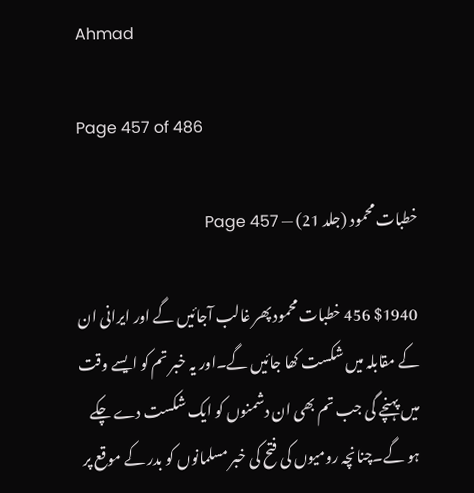Ahmad

Page 457 of 486

خطبات محمود (جلد 21) — Page 457

$1940 456 خطبات محمود پھر غالب آجائیں گے اور ایرانی ان کے مقابلہ میں شکست کھا جائیں گے۔اور یہ خبر تم کو ایسے وقت میں پہنچے گی جب تم بھی ان دشمنوں کو ایک شکست دے چکے ہو گے۔چنانچہ رومیوں کی فتح کی خبر مسلمانوں کو بدر کے موقع پر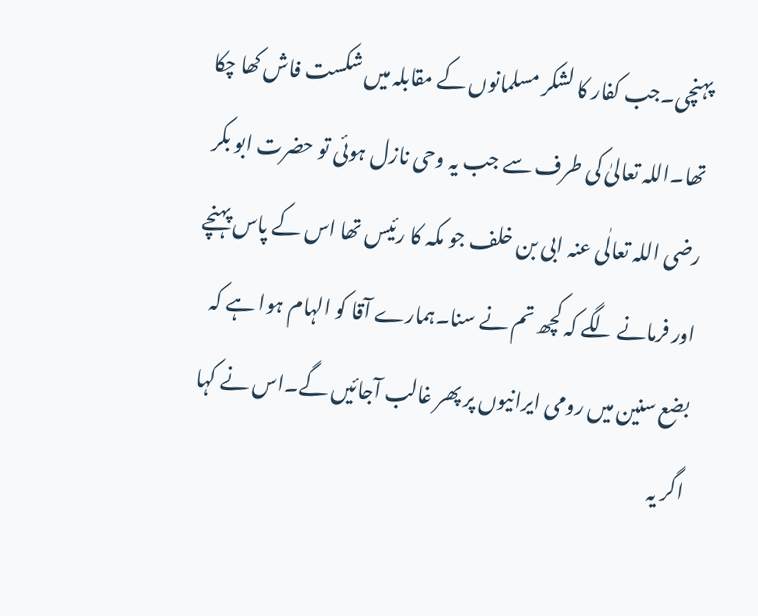پہنچی۔جب کفار کا لشکر مسلمانوں کے مقابلہ میں شکست فاش کھا چکا تھا۔اللہ تعالیٰ کی طرف سے جب یہ وحی نازل ہوئی تو حضرت ابو بکر رضی اللہ تعالٰی عنہ ابی بن خلف جو مکہ کا رئیس تھا اس کے پاس پہنچے اور فرمانے لگے کہ کچھ تم نے سنا۔ہمارے آقا کو الہام ہوا ہے کہ بضع سنين میں رومی ایرانیوں پر پھر غالب آجائیں گے۔اس نے کہا اگر یہ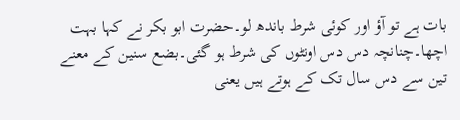بات ہے تو آؤ اور کوئی شرط باندھ لو۔حضرت ابو بکر نے کہا بہت اچھا۔چنانچہ دس دس اونٹوں کی شرط ہو گئی۔بضع سنین کے معنے تین سے دس سال تک کے ہوتے ہیں یعنی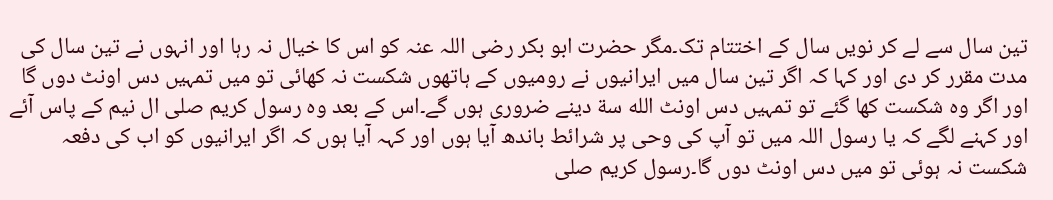تین سال سے لے کر نویں سال کے اختتام تک۔مگر حضرت ابو بکر رضی اللہ عنہ کو اس کا خیال نہ رہا اور انہوں نے تین سال کی مدت مقرر کر دی اور کہا کہ اگر تین سال میں ایرانیوں نے رومیوں کے ہاتھوں شکست نہ کھائی تو میں تمہیں دس اونٹ دوں گا اور اگر وہ شکست کھا گئے تو تمہیں دس اونٹ الله سة دینے ضروری ہوں گے۔اس کے بعد وہ رسول کریم صلی ال نیم کے پاس آئے اور کہنے لگے کہ یا رسول اللہ میں تو آپ کی وحی پر شرائط باندھ آیا ہوں اور کہہ آیا ہوں کہ اگر ایرانیوں کو اب کی دفعہ شکست نہ ہوئی تو میں دس اونٹ دوں گا۔رسول کریم صلی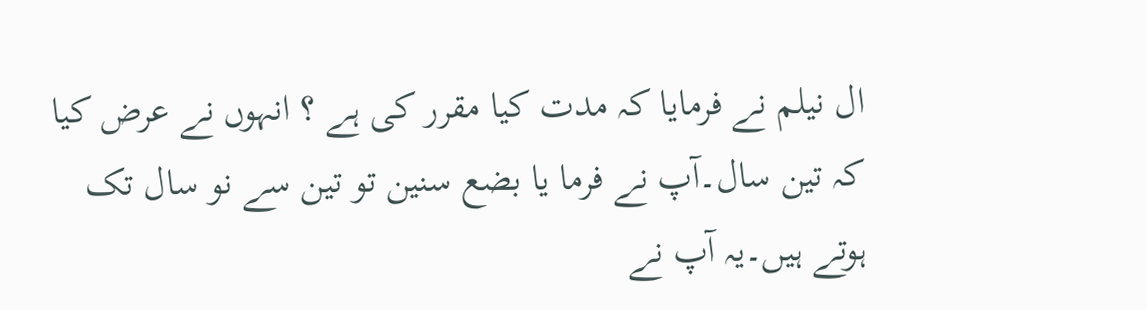ال نیلم نے فرمایا کہ مدت کیا مقرر کی ہے ؟ انہوں نے عرض کیا کہ تین سال۔آپ نے فرما یا بضع سنين تو تین سے نو سال تک ہوتے ہیں۔یہ آپ نے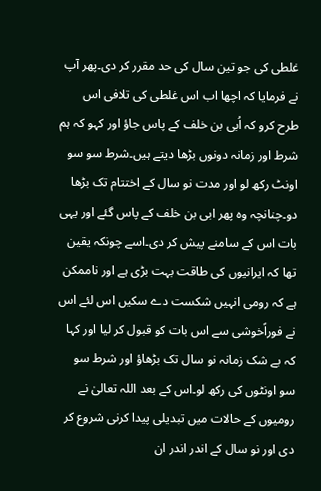غلطی کی جو تین سال کی حد مقرر کر دی۔پھر آپ نے فرمایا کہ اچھا اب اس غلطی کی تلافی اس طرح کرو کہ اُبی بن خلف کے پاس جاؤ اور کہو کہ ہم شرط اور زمانہ دونوں بڑھا دیتے ہیں۔شرط سو سو اونٹ رکھ لو اور مدت نو سال کے اختتام تک بڑھا دو۔چنانچہ وہ پھر ابی بن خلف کے پاس گئے اور یہی بات اس کے سامنے پیش کر دی۔اسے چونکہ یقین تھا کہ ایرانیوں کی طاقت بہت بڑی ہے اور ناممکن ہے کہ رومی انہیں شکست دے سکیں اس لئے اس نے فوراًخوشی سے اس بات کو قبول کر لیا اور کہا کہ بے شک زمانہ نو سال تک بڑھاؤ اور شرط سو سو اونٹوں کی رکھ لو۔اس کے بعد اللہ تعالیٰ نے رومیوں کے حالات میں تبدیلی پیدا کرنی شروع کر دی اور نو سال کے اندر اندر ان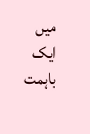میں ایک باہمت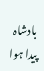بادشاہ پیدا ہوا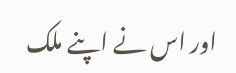اور اس نے اپنے ملک